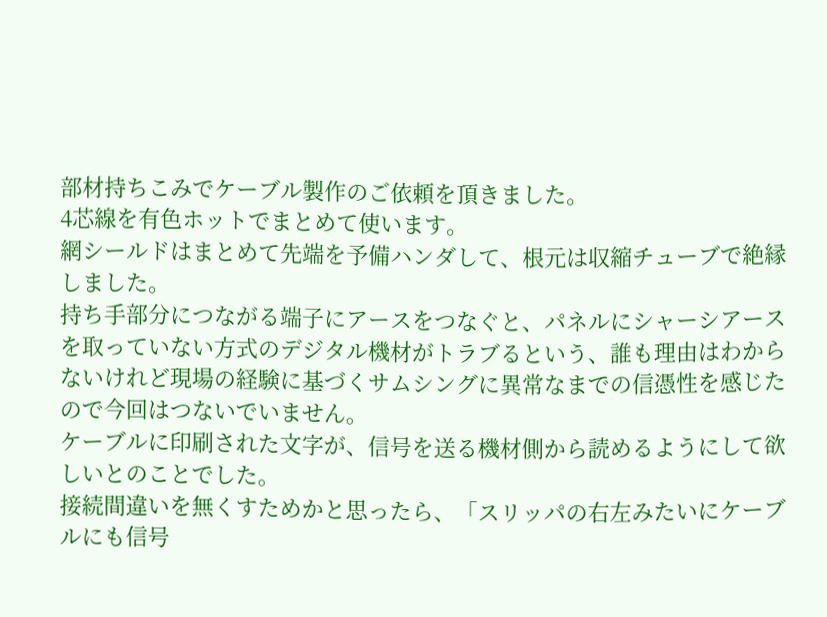部材持ちこみでケーブル製作のご依頼を頂きました。
4芯線を有色ホットでまとめて使います。
網シールドはまとめて先端を予備ハンダして、根元は収縮チューブで絶縁しました。
持ち手部分につながる端子にアースをつなぐと、パネルにシャーシアースを取っていない方式のデジタル機材がトラブるという、誰も理由はわからないけれど現場の経験に基づくサムシングに異常なまでの信憑性を感じたので今回はつないでいません。
ケーブルに印刷された文字が、信号を送る機材側から読めるようにして欲しいとのことでした。
接続間違いを無くすためかと思ったら、「スリッパの右左みたいにケーブルにも信号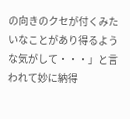の向きのクセが付くみたいなことがあり得るような気がして・・・」と言われて妙に納得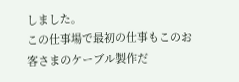しました。
この仕事場で最初の仕事もこのお客さまのケーブル製作だ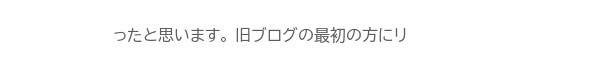ったと思います。 旧ブログの最初の方にリ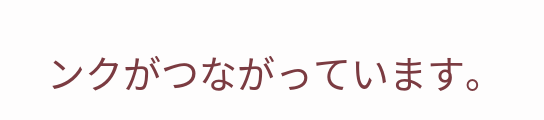ンクがつながっています。